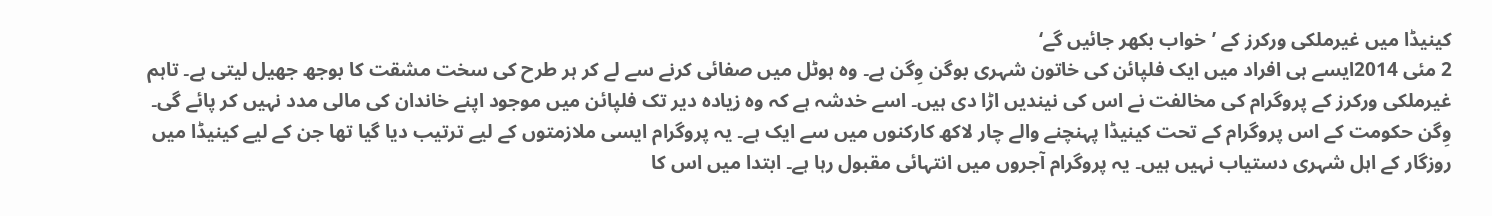کینیڈا میں غیرملکی ورکرز کے ’خواب بکھر جائیں گے‘
2 مئی 2014ایسے ہی افراد میں ایک فلپائن کی خاتون شہری بوگن وِگن ہے۔ وہ ہوٹل میں صفائی کرنے سے لے کر ہر طرح کی سخت مشقت کا بوجھ جھیل لیتی ہے۔ تاہم غیرملکی ورکرز کے پروگرام کی مخالفت نے اس کی نیندیں اڑا دی ہیں۔ اسے خدشہ ہے کہ وہ زیادہ دیر تک فلپائن میں موجود اپنے خاندان کی مالی مدد نہیں کر پائے گی۔
وِگن حکومت کے اس پروگرام کے تحت کینیڈا پہنچنے والے چار لاکھ کارکنوں میں سے ایک ہے۔ یہ پروگرام ایسی ملازمتوں کے لیے ترتیب دیا گیا تھا جن کے لیے کینیڈا میں روزگار کے اہل شہری دستیاب نہیں ہیں۔ یہ پروگرام آجروں میں انتہائی مقبول رہا ہے۔ ابتدا میں اس کا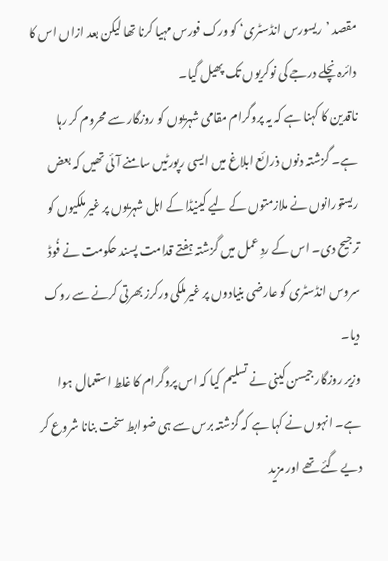مقصد ’ریسورس انڈسٹری‘ کو ورک فورس مہیا کرنا تھا لیکن بعد ازاں اس کا دائرہ نچلے درجے کی نوکریوں تک پھیل گیا۔
ناقدین کا کہنا ہے کہ یہ پروگرام مقامی شہریوں کو روزگار سے محروم کر رہا ہے۔ گزشتہ دنوں ذرائع ابلاغ میں ایسی رپورٹیں سامنے آئی تھیں کہ بعض ریستورانوں نے ملازمتوں کے لیے کینیڈا کے اہل شہریوں پر غیرملکیوں کو ترجیح دی۔ اس کے ردِ عمل میں گزشتہ ہفتے قدامت پسند حکومت نے فُوڈ سروس انڈسٹری کو عارضی بنیادوں پر غیرملکی ورکرز بھرتی کرنے سے روک دیا۔
وزیر روزگار جیسن کینی نے تسلیم کیا کہ اس پروگرام کا غلط استعمال ہوا ہے۔ انہوں نے کہا ہے کہ گزشتہ برس سے ہی ضوابط سخت بنانا شروع کر دیے گئے تھے اور مزید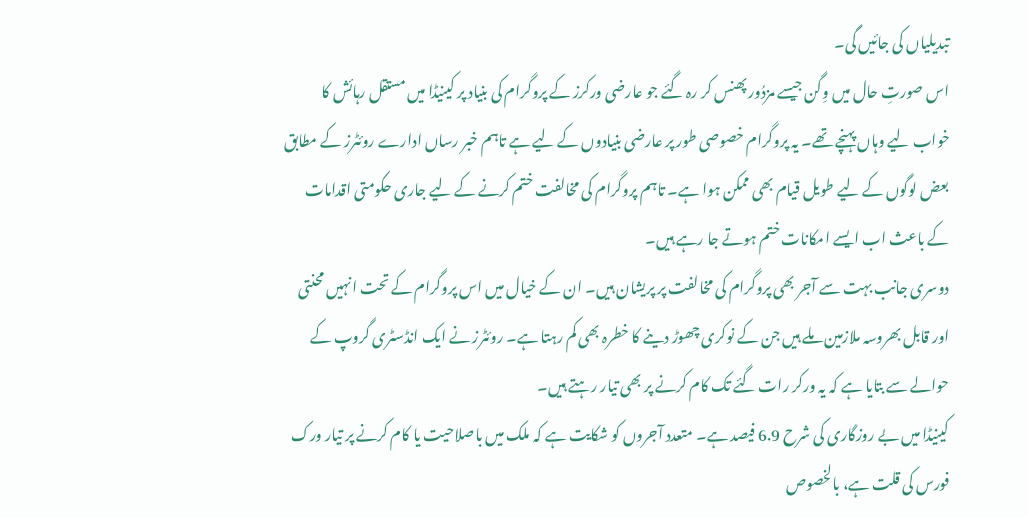تبدیلیاں کی جائیں گی۔
اس صورتِ حال میں وِگن جیسے مزدُور پھنس کر رہ گئے جو عارضی ورکرز کے پروگرام کی بنیاد پر کینیڈا میں مستقل رہائش کا خواب لیے وہاں پہنچے تھے۔ یہ پروگرام خصوصی طور پر عارضی بنیادوں کے لیے ہے تاہم خبر رساں ادارے روئٹرز کے مطابق بعض لوگوں کے لیے طویل قیام بھی ممکن ہوا ہے۔ تاہم پروگرام کی مخالفت ختم کرنے کے لیے جاری حکومتی اقدامات کے باعث اب ایسے امکانات ختم ہوتے جا رہے ہیں۔
دوسری جانب بہت سے آجر بھی پروگرام کی مخالفت پر پریشان ہیں۔ ان کے خیال میں اس پروگرام کے تحت انہیں محنتی اور قابل بھروسہ ملازمین ملے ہیں جن کے نوکری چھوڑ دینے کا خطرہ بھی کم رہتا ہے۔ روئٹرز نے ایک انڈسٹری گروپ کے حوالے سے بتایا ہے کہ یہ ورکر رات گئے تک کام کرنے پر بھی تیار رہتے ہیں۔
کینیڈا میں بے روزگاری کی شرح 6.9 فیصد ہے۔ متعدد آجروں کو شکایت ہے کہ ملک میں باصلاحیت یا کام کرنے پر تیار ورک فورس کی قلت ہے، بالخصوص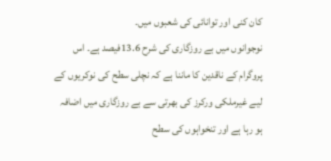کان کنی اور توانائی کی شعبوں میں۔
نوجوانوں میں بے روزگاری کی شرح 13.6فیصد ہے۔ اس پروگرام کے ناقدین کا ماننا ہے کہ نچلی سطح کی نوکریوں کے لیے غیرملکی ورکرز کی بھرتی سے بے روزگاری میں اضافہ ہو رہا ہے اور تنخواہوں کی سطح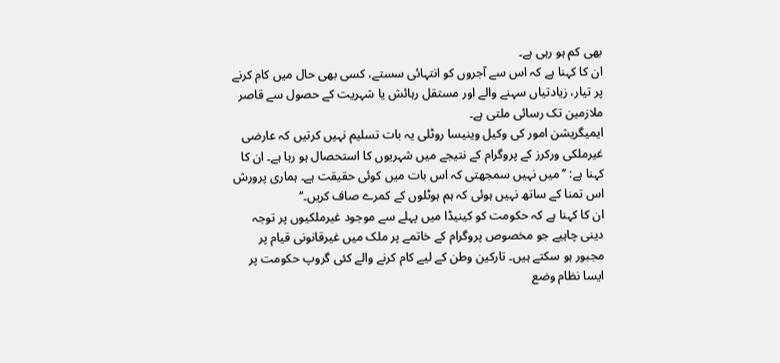بھی کم ہو رہی ہے۔
ان کا کہنا ہے کہ اس سے آجروں کو انتہائی سستے، کسی بھی حال میں کام کرنے پر تیار، زیادتیاں سہنے والے اور مستقل رہائش یا شہریت کے حصول سے قاصر ملازمین تک رسائی ملتی ہے۔
ایمیگریشن امور کی وکیل وینیسا روٹلی یہ بات تسلیم نہیں کرتیں کہ عارضی غیرملکی ورکرز کے پروگرام کے نتیجے میں شہریوں کا استحصال ہو رہا ہے۔ ان کا کہنا ہے: ’’میں نہیں سمجھتی کہ اس بات میں کوئی حقیقت ہے۔ ہماری پرورش اس تمنا کے ساتھ نہیں ہوئی کہ ہم ہوٹلوں کے کمرے صاف کریں۔‘‘
ان کا کہنا ہے کہ حکومت کو کینیڈا میں پہلے سے موجود غیرملکیوں پر توجہ دینی چاہیے جو مخصوص پروگرام کے خاتمے پر ملک میں غیرقانونی قیام پر مجبور ہو سکتے ہیں۔ تارکین وطن کے لیے کام کرنے والے کئی گروپ حکومت پر ایسا نظام وضع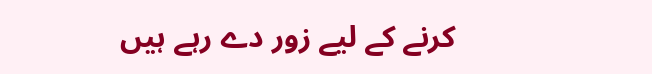کرنے کے لیے زور دے رہے ہیں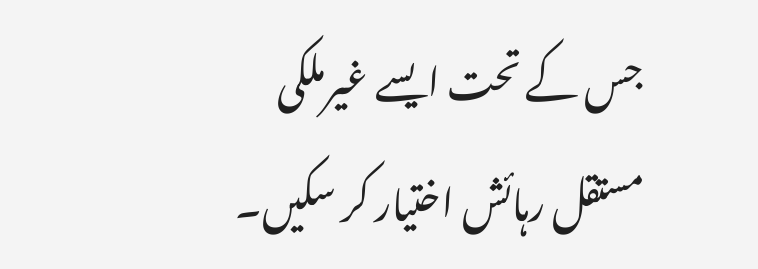جس کے تحت ایسے غیرملکی مستقل رہائش اختیار کر سکیں۔